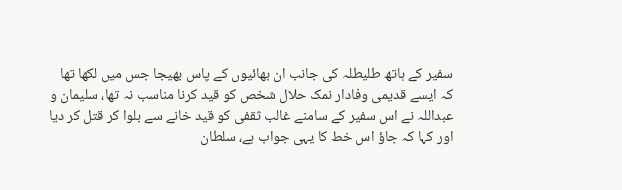سفیر کے ہاتھ طلیطلہ کی جانب ان بھائیوں کے پاس بھیجا جس میں لکھا تھا کہ ایسے قدیمی وفادار نمک حلال شخص کو قید کرنا مناسب نہ تھا، سلیمان و عبداللہ نے اس سفیر کے سامنے غالب ثقفی کو قید خانے سے بلوا کر قتل کر دیا اور کہا کہ جاؤ اس خط کا یہی جواب ہے، سلطان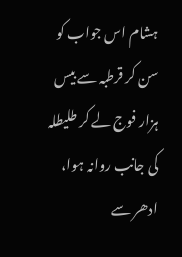ہشام اس جواب کو سن کر قرطبہ سے بیس ہزار فوج لے کر طلیطلہ کی جانب روانہ ہوا، ادھر سے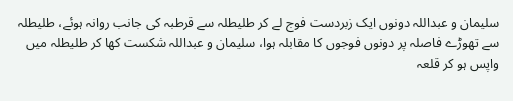سلیمان و عبداللہ دونوں ایک زبردست فوج لے کر طلیطلہ سے قرطبہ کی جانب روانہ ہوئے، طلیطلہ سے تھوڑے فاصلہ پر دونوں فوجوں کا مقابلہ ہوا، سلیمان و عبداللہ شکست کھا کر طلیطلہ میں واپس ہو کر قلعہ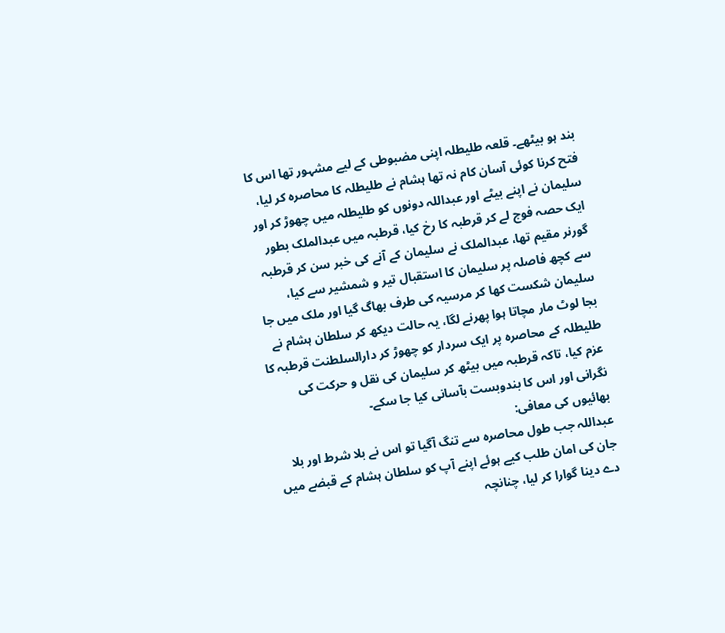بند ہو بیٹھے۔ قلعہ طلیطلہ اپنی مضبوطی کے لیے مشہور تھا اس کا فتح کرنا کوئی آسان کام نہ تھا ہشام نے طلیطلہ کا محاصرہ کر لیا، سلیمان نے اپنے بیٹے اور عبداللہ دونوں کو طلیطلہ میں چھوڑ کر اور ایک حصہ فوج لے کر قرطبہ کا رخ کیا، قرطبہ میں عبدالملک بطور گورنر مقیم تھا، عبدالملک نے سلیمان کے آنے کی خبر سن کر قرطبہ سے کچھ فاصلہ پر سلیمان کا استقبال تیر و شمشیر سے کیا، سلیمان شکست کھا کر مرسیہ کی طرف بھاگ گیا اور ملک میں جا بجا لوٹ مار مچاتا ہوا پھرنے لگا، یہ حالت دیکھ کر سلطان ہشام نے طلیطلہ کے محاصرہ پر ایک سردار کو چھوڑ کر دارالسلطنت قرطبہ کا عزم کیا، تاکہ قرطبہ میں بیٹھ کر سلیمان کی نقل و حرکت کی نگرانی اور اس کا بندوبست بآسانی کیا جا سکے۔
بھائیوں کی معافی:
عبداللہ جب طول محاصرہ سے تنگ آگیا تو اس نے بلا شرط اور بلا جان کی امان طلب کیے ہوئے اپنے آپ کو سلطان ہشام کے قبضے میں دے دینا گوارا کر لیا، چنانچہ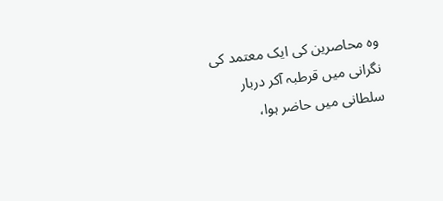وہ محاصرین کی ایک معتمد کی نگرانی میں قرطبہ آکر دربار سلطانی میں حاضر ہوا،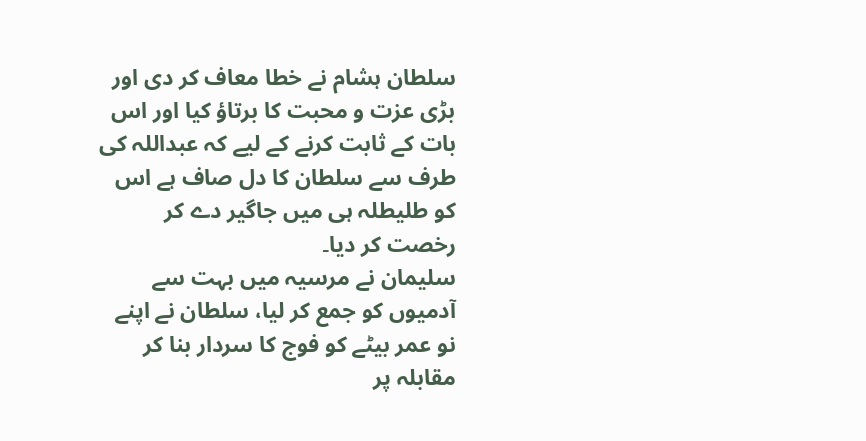سلطان ہشام نے خطا معاف کر دی اور بڑی عزت و محبت کا برتاؤ کیا اور اس بات کے ثابت کرنے کے لیے کہ عبداللہ کی طرف سے سلطان کا دل صاف ہے اس کو طلیطلہ ہی میں جاگیر دے کر رخصت کر دیا۔
سلیمان نے مرسیہ میں بہت سے آدمیوں کو جمع کر لیا، سلطان نے اپنے نو عمر بیٹے کو فوج کا سردار بنا کر مقابلہ پر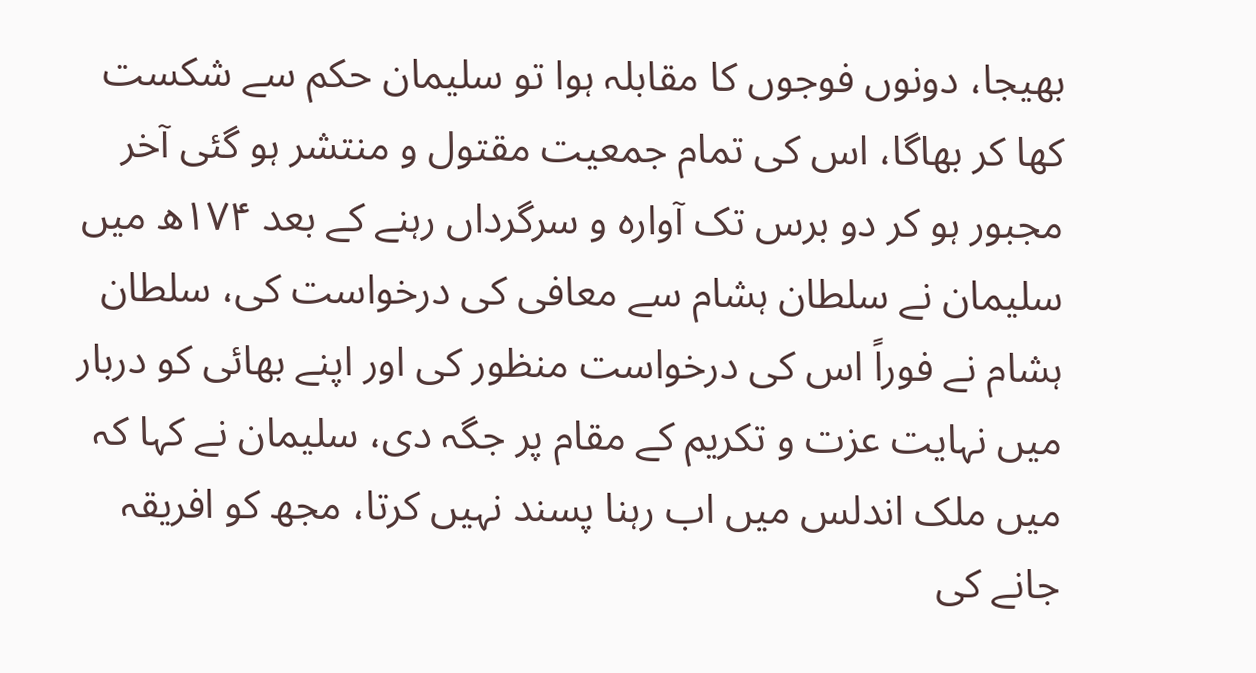بھیجا، دونوں فوجوں کا مقابلہ ہوا تو سلیمان حکم سے شکست کھا کر بھاگا، اس کی تمام جمعیت مقتول و منتشر ہو گئی آخر مجبور ہو کر دو برس تک آوارہ و سرگرداں رہنے کے بعد ۱۷۴ھ میں سلیمان نے سلطان ہشام سے معافی کی درخواست کی، سلطان ہشام نے فوراً اس کی درخواست منظور کی اور اپنے بھائی کو دربار میں نہایت عزت و تکریم کے مقام پر جگہ دی، سلیمان نے کہا کہ میں ملک اندلس میں اب رہنا پسند نہیں کرتا، مجھ کو افریقہ جانے کی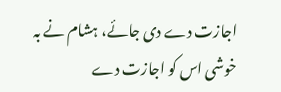اجازت دے دی جائے، ہشام نے بہ خوشی اس کو اجازت دے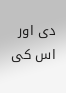دی اور اس کی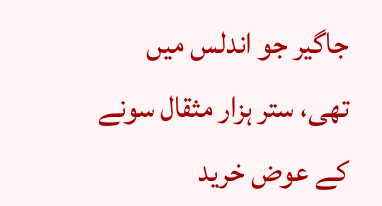جاگیر جو اندلس میں تھی، ستر ہزار مثقال سونے کے عوض خرید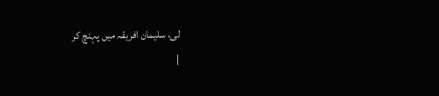لی، سلیمان افریقہ میں پہنچ کر
|